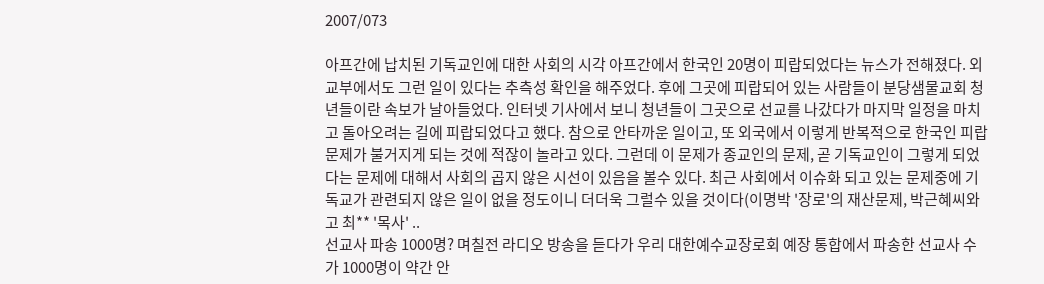2007/073

아프간에 납치된 기독교인에 대한 사회의 시각 아프간에서 한국인 20명이 피랍되었다는 뉴스가 전해졌다. 외교부에서도 그런 일이 있다는 추측성 확인을 해주었다. 후에 그곳에 피랍되어 있는 사람들이 분당샘물교회 청년들이란 속보가 날아들었다. 인터넷 기사에서 보니 청년들이 그곳으로 선교를 나갔다가 마지막 일정을 마치고 돌아오려는 길에 피랍되었다고 했다. 참으로 안타까운 일이고, 또 외국에서 이렇게 반복적으로 한국인 피랍문제가 불거지게 되는 것에 적잖이 놀라고 있다. 그런데 이 문제가 종교인의 문제, 곧 기독교인이 그렇게 되었다는 문제에 대해서 사회의 곱지 않은 시선이 있음을 볼수 있다. 최근 사회에서 이슈화 되고 있는 문제중에 기독교가 관련되지 않은 일이 없을 정도이니 더더욱 그럴수 있을 것이다(이명박 '장로'의 재산문제, 박근혜씨와 고 최** '목사' ..
선교사 파송 1000명? 며칠전 라디오 방송을 듣다가 우리 대한예수교장로회 예장 통합에서 파송한 선교사 수가 1000명이 약간 안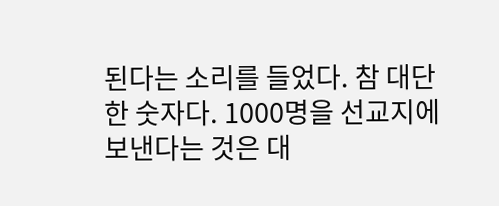된다는 소리를 들었다. 참 대단한 숫자다. 1000명을 선교지에 보낸다는 것은 대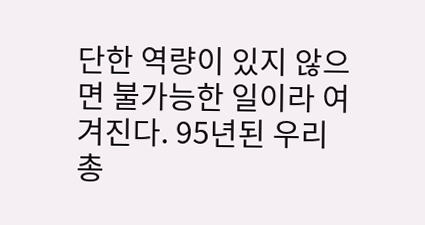단한 역량이 있지 않으면 불가능한 일이라 여겨진다. 95년된 우리 총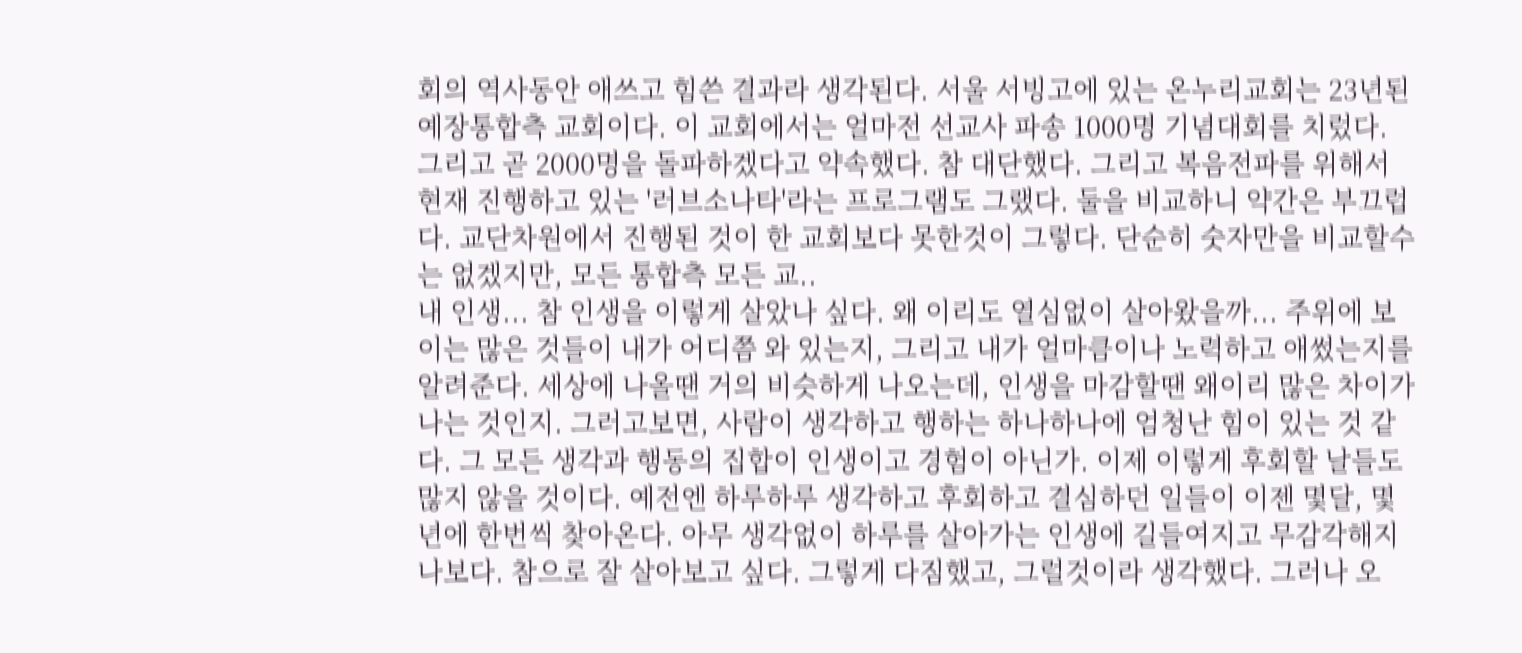회의 역사동안 애쓰고 힘쓴 결과라 생각된다. 서울 서빙고에 있는 온누리교회는 23년된 예장통합측 교회이다. 이 교회에서는 얼마전 선교사 파송 1000명 기념대회를 치렀다. 그리고 곧 2000명을 돌파하겠다고 약속했다. 참 대단했다. 그리고 복음전파를 위해서 현재 진행하고 있는 '러브소나타'라는 프로그램도 그랬다. 둘을 비교하니 약간은 부끄럽다. 교단차원에서 진행된 것이 한 교회보다 못한것이 그렇다. 단순히 숫자만을 비교할수는 없겠지만, 모든 통합측 모든 교..
내 인생... 참 인생을 이렇게 살았나 싶다. 왜 이리도 열심없이 살아왔을까... 주위에 보이는 많은 것들이 내가 어디쯤 와 있는지, 그리고 내가 얼마큼이나 노력하고 애썼는지를 알려준다. 세상에 나올땐 거의 비슷하게 나오는데, 인생을 마감할땐 왜이리 많은 차이가 나는 것인지. 그러고보면, 사람이 생각하고 행하는 하나하나에 엄청난 힘이 있는 것 같다. 그 모든 생각과 행동의 집합이 인생이고 경험이 아닌가. 이제 이렇게 후회할 날들도 많지 않을 것이다. 예전엔 하루하루 생각하고 후회하고 결심하던 일들이 이젠 몇달, 몇년에 한번씩 찾아온다. 아무 생각없이 하루를 살아가는 인생에 길들여지고 무감각해지나보다. 참으로 잘 살아보고 싶다. 그렇게 다짐했고, 그럴것이라 생각했다. 그러나 오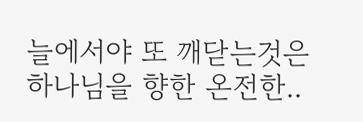늘에서야 또 깨닫는것은 하나님을 향한 온전한..